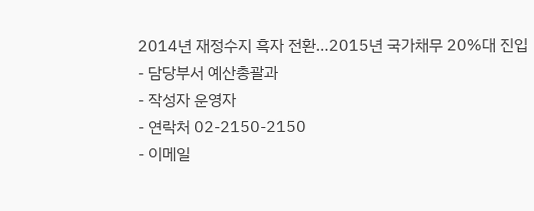2014년 재정수지 흑자 전환…2015년 국가채무 20%대 진입
- 담당부서 예산총괄과
- 작성자 운영자
- 연락처 02-2150-2150
- 이메일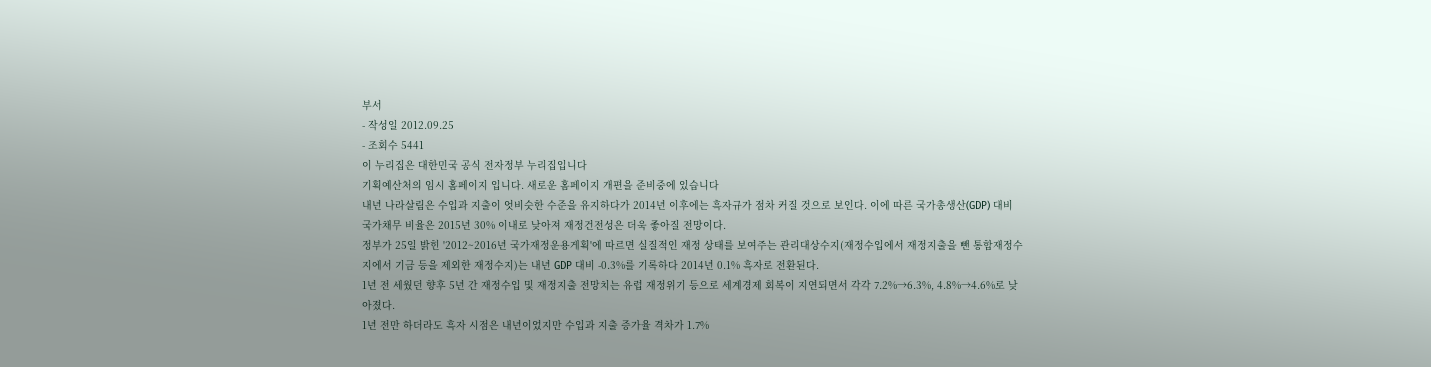부서
- 작성일 2012.09.25
- 조회수 5441
이 누리집은 대한민국 공식 전자정부 누리집입니다
기획예산처의 임시 홈페이지 입니다. 새로운 홈페이지 개편을 준비중에 있습니다
내년 나라살림은 수입과 지출이 엇비슷한 수준을 유지하다가 2014년 이후에는 흑자규가 점차 커질 것으로 보인다. 이에 따른 국가총생산(GDP) 대비 국가채무 비율은 2015년 30% 이내로 낮아져 재정건전성은 더욱 좋아질 전망이다.
정부가 25일 밝힌 '2012~2016년 국가재정운용게획'에 따르면 실질적인 재정 상태를 보여주는 관리대상수지(재정수입에서 재정지출을 뺀 통합재정수지에서 기금 등을 제외한 재정수지)는 내년 GDP 대비 -0.3%를 기록하다 2014년 0.1% 흑자로 전환된다.
1년 전 세웠던 향후 5년 간 재정수입 및 재정지출 전망치는 유럽 재정위기 등으로 세계경제 회복이 지연되면서 각각 7.2%→6.3%, 4.8%→4.6%로 낮아졌다.
1년 전만 하더라도 흑자 시점은 내년이었지만 수입과 지출 증가율 격차가 1.7%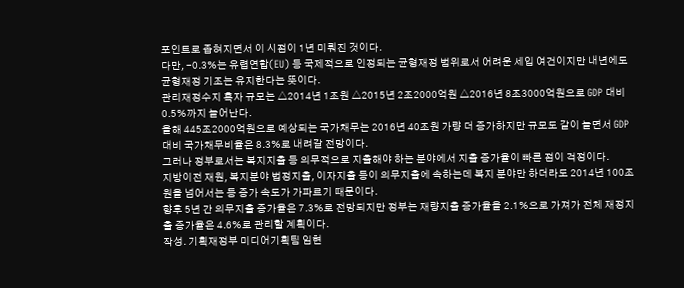포인트로 좁혀지면서 이 시점이 1년 미뤄진 것이다.
다만, -0.3%는 유렵연합(EU) 등 국제적으로 인정되는 균형재정 범위로서 어려운 세입 여건이지만 내년에도 균형재정 기조는 유지한다는 뜻이다.
관리재정수지 흑자 규모는 △2014년 1조원 △2015년 2조2000억원 △2016년 8조3000억원으로 GDP 대비 0.5%까지 늘어난다.
올해 445조2000억원으로 예상되는 국가채무는 2016년 40조원 가량 더 증가하지만 규모도 같이 늘면서 GDP 대비 국가채무비율은 8.3%로 내려갈 전망이다.
그러나 정부로서는 복지지출 등 의무적으로 지출해야 하는 분야에서 지출 증가율이 빠른 점이 걱정이다.
지방이전 재원, 복지분야 법정지출, 이자지출 등이 의무지출에 속하는데 복지 분야만 하더라도 2014년 100조원을 넘어서는 등 증가 속도가 가파르기 때문이다.
향후 5년 간 의무지출 증가율은 7.3%로 전망되지만 정부는 재량지출 증가율을 2.1%으로 가져가 전체 재정지출 증가율은 4.6%로 관리할 계획이다.
작성. 기획재정부 미디어기획팀 임현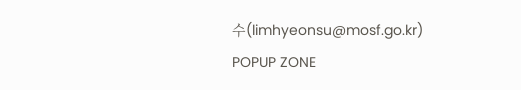수(limhyeonsu@mosf.go.kr)
POPUP ZONE